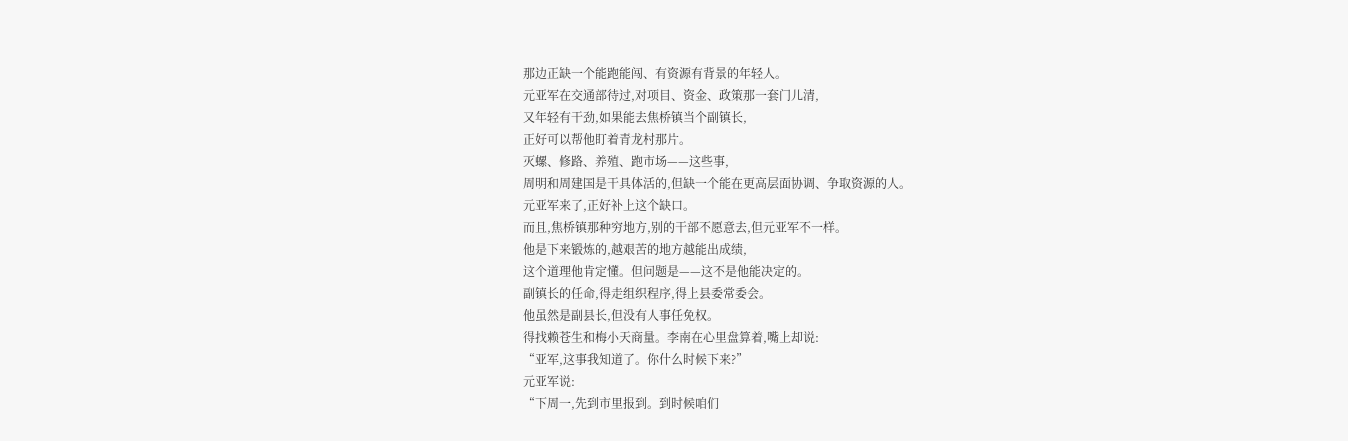那边正缺一个能跑能闯、有资源有背景的年轻人。
元亚军在交通部待过,对项目、资金、政策那一套门儿清,
又年轻有干劲,如果能去焦桥镇当个副镇长,
正好可以帮他盯着青龙村那片。
灭螺、修路、养殖、跑市场——这些事,
周明和周建国是干具体活的,但缺一个能在更高层面协调、争取资源的人。
元亚军来了,正好补上这个缺口。
而且,焦桥镇那种穷地方,别的干部不愿意去,但元亚军不一样。
他是下来锻炼的,越艰苦的地方越能出成绩,
这个道理他肯定懂。但问题是——这不是他能决定的。
副镇长的任命,得走组织程序,得上县委常委会。
他虽然是副县长,但没有人事任免权。
得找赖苍生和梅小天商量。李南在心里盘算着,嘴上却说:
“亚军,这事我知道了。你什么时候下来?”
元亚军说:
“下周一,先到市里报到。到时候咱们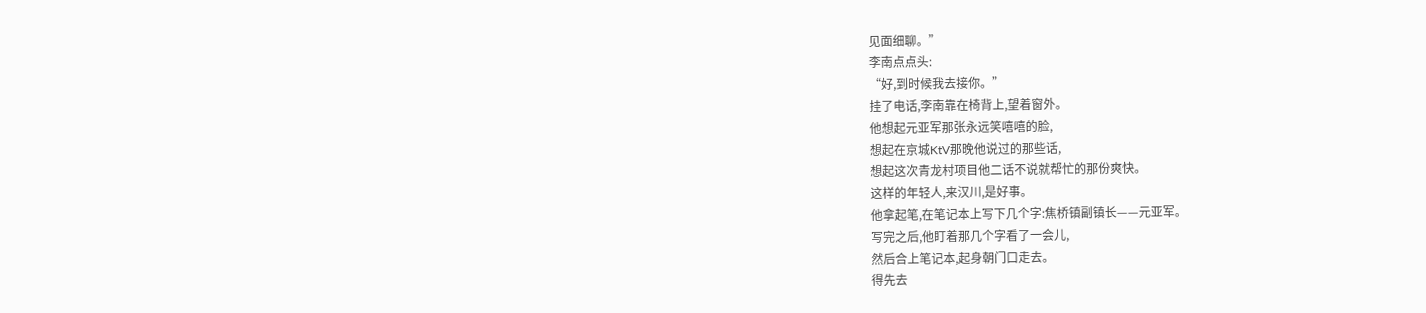见面细聊。”
李南点点头:
“好,到时候我去接你。”
挂了电话,李南靠在椅背上,望着窗外。
他想起元亚军那张永远笑嘻嘻的脸,
想起在京城KtV那晚他说过的那些话,
想起这次青龙村项目他二话不说就帮忙的那份爽快。
这样的年轻人,来汉川,是好事。
他拿起笔,在笔记本上写下几个字:焦桥镇副镇长——元亚军。
写完之后,他盯着那几个字看了一会儿,
然后合上笔记本,起身朝门口走去。
得先去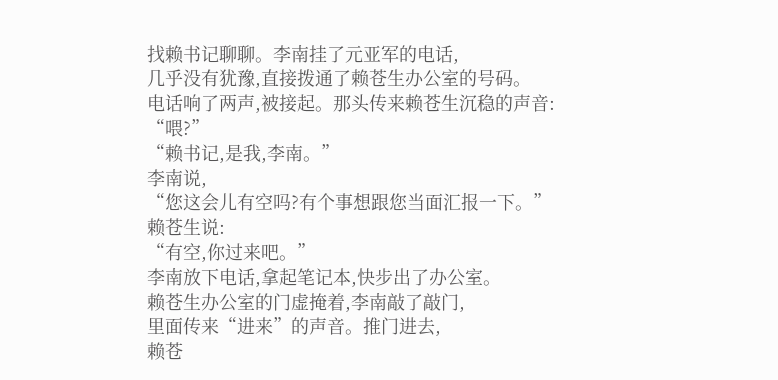找赖书记聊聊。李南挂了元亚军的电话,
几乎没有犹豫,直接拨通了赖苍生办公室的号码。
电话响了两声,被接起。那头传来赖苍生沉稳的声音:
“喂?”
“赖书记,是我,李南。”
李南说,
“您这会儿有空吗?有个事想跟您当面汇报一下。”
赖苍生说:
“有空,你过来吧。”
李南放下电话,拿起笔记本,快步出了办公室。
赖苍生办公室的门虚掩着,李南敲了敲门,
里面传来“进来”的声音。推门进去,
赖苍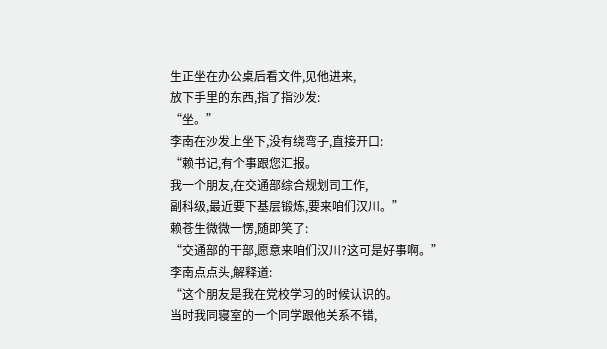生正坐在办公桌后看文件,见他进来,
放下手里的东西,指了指沙发:
“坐。”
李南在沙发上坐下,没有绕弯子,直接开口:
“赖书记,有个事跟您汇报。
我一个朋友,在交通部综合规划司工作,
副科级,最近要下基层锻炼,要来咱们汉川。”
赖苍生微微一愣,随即笑了:
“交通部的干部,愿意来咱们汉川?这可是好事啊。”
李南点点头,解释道:
“这个朋友是我在党校学习的时候认识的。
当时我同寝室的一个同学跟他关系不错,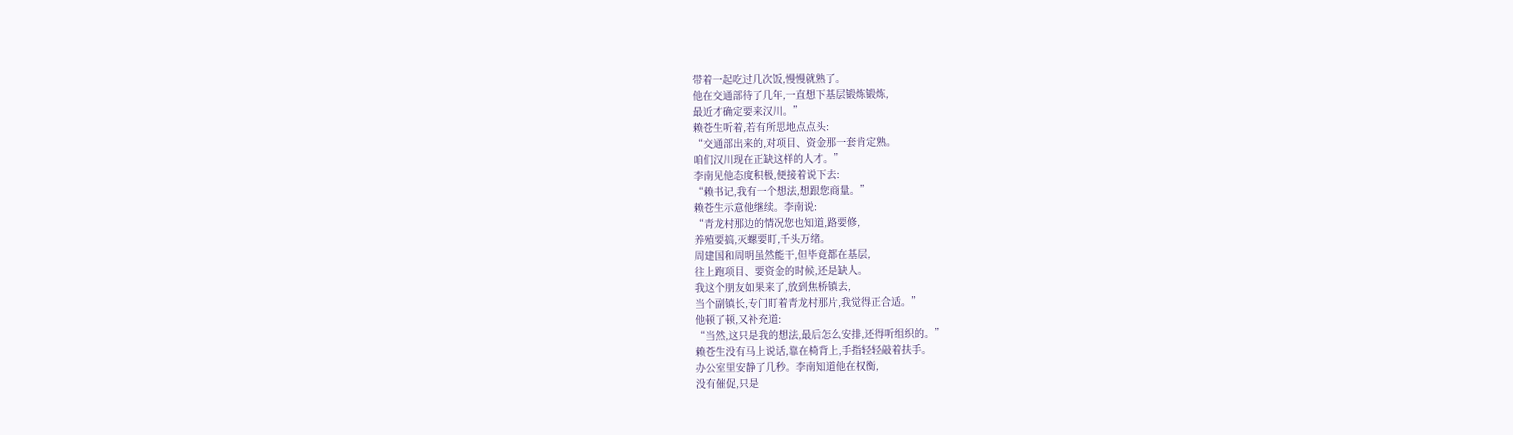带着一起吃过几次饭,慢慢就熟了。
他在交通部待了几年,一直想下基层锻炼锻炼,
最近才确定要来汉川。”
赖苍生听着,若有所思地点点头:
“交通部出来的,对项目、资金那一套肯定熟。
咱们汉川现在正缺这样的人才。”
李南见他态度积极,便接着说下去:
“赖书记,我有一个想法,想跟您商量。”
赖苍生示意他继续。李南说:
“青龙村那边的情况您也知道,路要修,
养殖要搞,灭螺要盯,千头万绪。
周建国和周明虽然能干,但毕竟都在基层,
往上跑项目、要资金的时候,还是缺人。
我这个朋友如果来了,放到焦桥镇去,
当个副镇长,专门盯着青龙村那片,我觉得正合适。”
他顿了顿,又补充道:
“当然,这只是我的想法,最后怎么安排,还得听组织的。”
赖苍生没有马上说话,靠在椅背上,手指轻轻敲着扶手。
办公室里安静了几秒。李南知道他在权衡,
没有催促,只是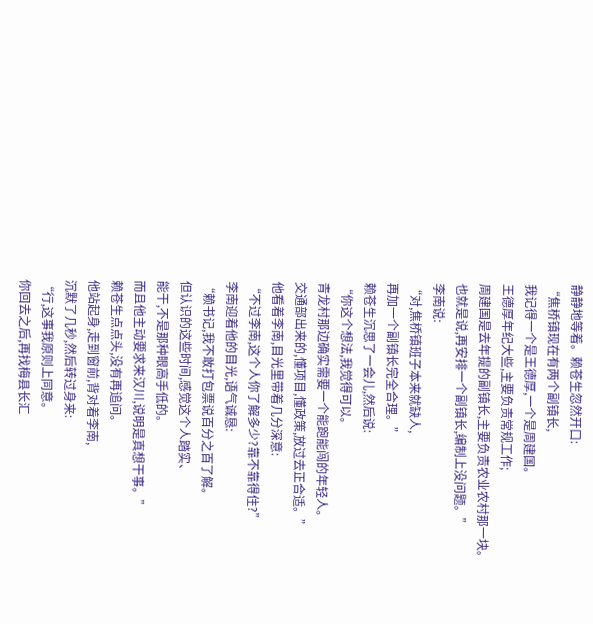静静地等着。赖苍生忽然开口:
“焦桥镇现在有两个副镇长,
我记得一个是王德厚,一个是周建国。
王德厚年纪大些,主要负责常规工作;
周建国是去年提的副镇长,主要负责农业农村那一块。
也就是说,再安排一个副镇长,编制上没问题。”
李南说:
“对,焦桥镇班子本来就缺人,
再加一个副镇长完全合理。”
赖苍生沉思了一会儿,然后说:
“你这个想法,我觉得可以。
青龙村那边确实需要一个能跑能闯的年轻人。
交通部出来的,懂项目,懂政策,放过去正合适。”
他看着李南,目光里带着几分深意:
“不过李南,这个人你了解多少?靠不靠得住?”
李南迎着他的目光,语气诚恳:
“赖书记,我不敢打包票说百分之百了解。
但认识的这些时间,感觉这个人踏实、
能干,不是那种眼高手低的。
而且他主动要求来汉川,说明是真想干事。”
赖苍生点点头,没有再追问。
他站起身,走到窗前,背对着李南,
沉默了几秒,然后转过身来:
“行,这事我原则上同意。
你回去之后,再找梅县长汇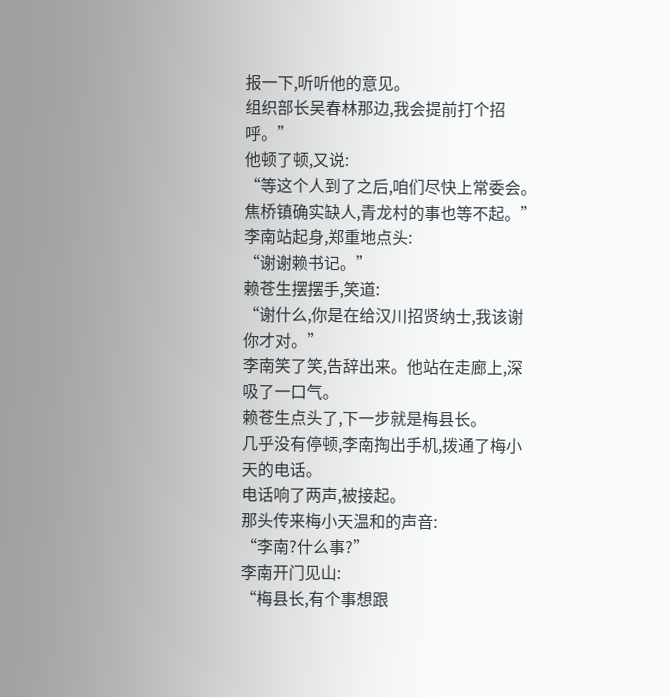报一下,听听他的意见。
组织部长吴春林那边,我会提前打个招呼。”
他顿了顿,又说:
“等这个人到了之后,咱们尽快上常委会。
焦桥镇确实缺人,青龙村的事也等不起。”
李南站起身,郑重地点头:
“谢谢赖书记。”
赖苍生摆摆手,笑道:
“谢什么,你是在给汉川招贤纳士,我该谢你才对。”
李南笑了笑,告辞出来。他站在走廊上,深吸了一口气。
赖苍生点头了,下一步就是梅县长。
几乎没有停顿,李南掏出手机,拨通了梅小天的电话。
电话响了两声,被接起。
那头传来梅小天温和的声音:
“李南?什么事?”
李南开门见山:
“梅县长,有个事想跟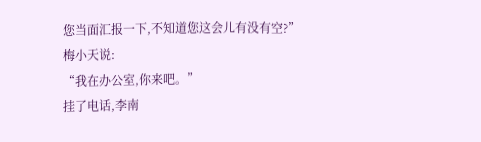您当面汇报一下,不知道您这会儿有没有空?”
梅小天说:
“我在办公室,你来吧。”
挂了电话,李南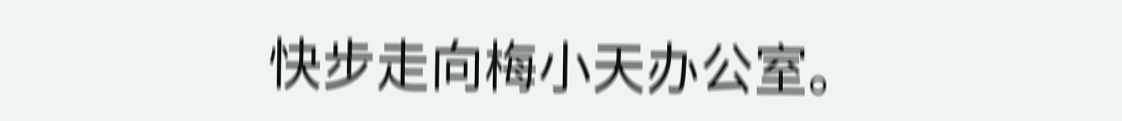快步走向梅小天办公室。